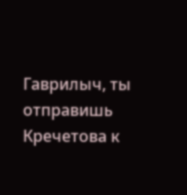Гаврилыч, ты отправишь Кречетова к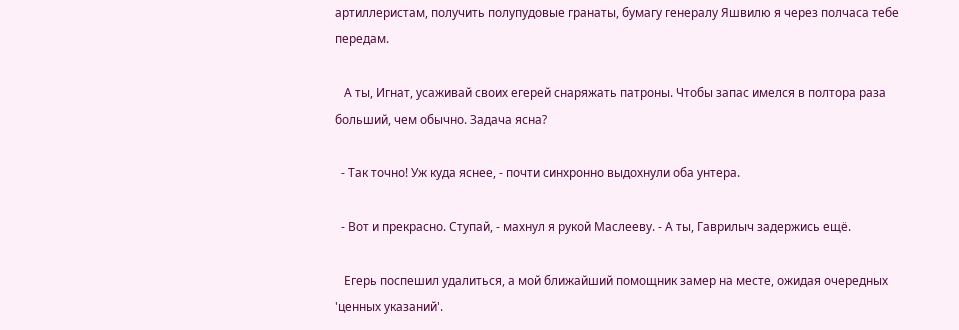артиллеристам, получить полупудовые гранаты, бумагу генералу Яшвилю я через полчаса тебе передам.

   А ты, Игнат, усаживай своих егерей снаряжать патроны. Чтобы запас имелся в полтора раза больший, чем обычно. Задача ясна?

  - Так точно! Уж куда яснее, - почти синхронно выдохнули оба унтера.

  - Вот и прекрасно. Ступай, - махнул я рукой Маслееву. - А ты, Гаврилыч задержись ещё.

   Егерь поспешил удалиться, а мой ближайший помощник замер на месте, ожидая очередных 'ценных указаний'.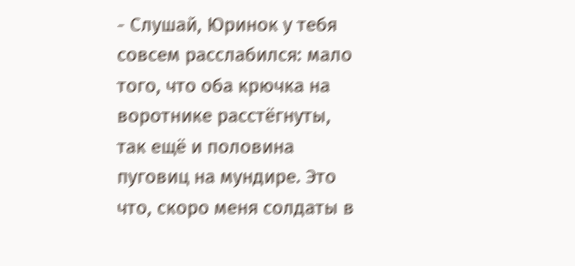- Слушай, Юринок у тебя совсем расслабился: мало того, что оба крючка на воротнике расстёгнуты, так ещё и половина пуговиц на мундире. Это что, скоро меня солдаты в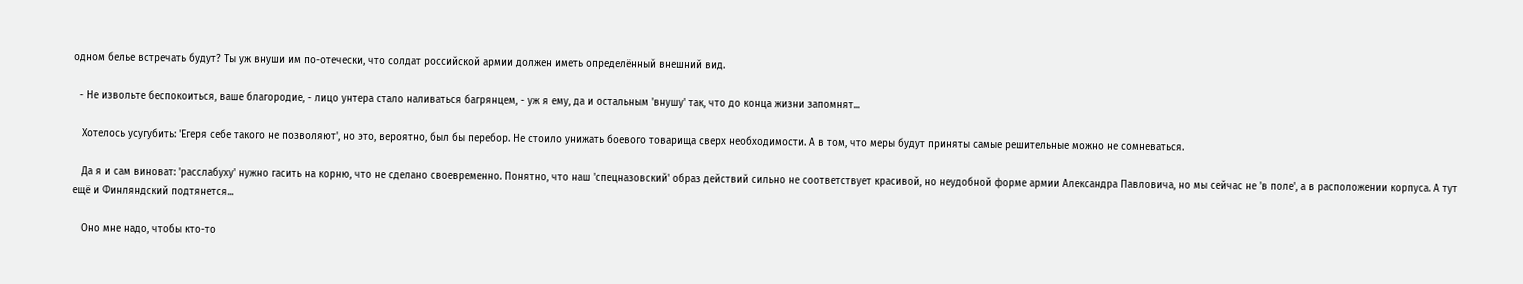одном белье встречать будут? Ты уж внуши им по-отечески, что солдат российской армии должен иметь определённый внешний вид.

  - Не извольте беспокоиться, ваше благородие, - лицо унтера стало наливаться багрянцем, - уж я ему, да и остальным 'внушу' так, что до конца жизни запомнят...

   Хотелось усугубить: 'Егеря себе такого не позволяют', но это, вероятно, был бы перебор. Не стоило унижать боевого товарища сверх необходимости. А в том, что меры будут приняты самые решительные можно не сомневаться.

   Да я и сам виноват: 'расслабуху' нужно гасить на корню, что не сделано своевременно. Понятно, что наш 'спецназовский' образ действий сильно не соответствует красивой, но неудобной форме армии Александра Павловича, но мы сейчас не 'в поле', а в расположении корпуса. А тут ещё и Финляндский подтянется...

   Оно мне надо, чтобы кто-то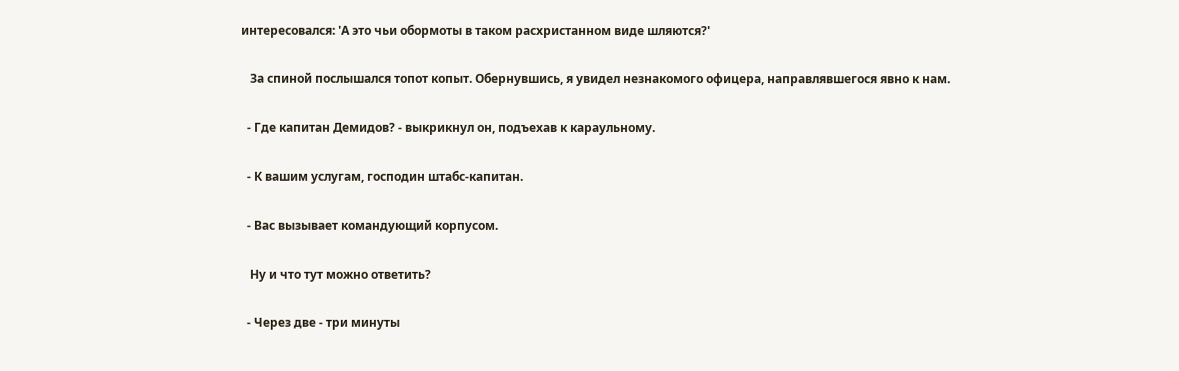интересовался: 'А это чьи обормоты в таком расхристанном виде шляются?'

   За спиной послышался топот копыт. Обернувшись, я увидел незнакомого офицера, направлявшегося явно к нам.

  - Где капитан Демидов? - выкрикнул он, подъехав к караульному.

  - К вашим услугам, господин штабс-капитан.

  - Вас вызывает командующий корпусом.

   Ну и что тут можно ответить?

  - Через две - три минуты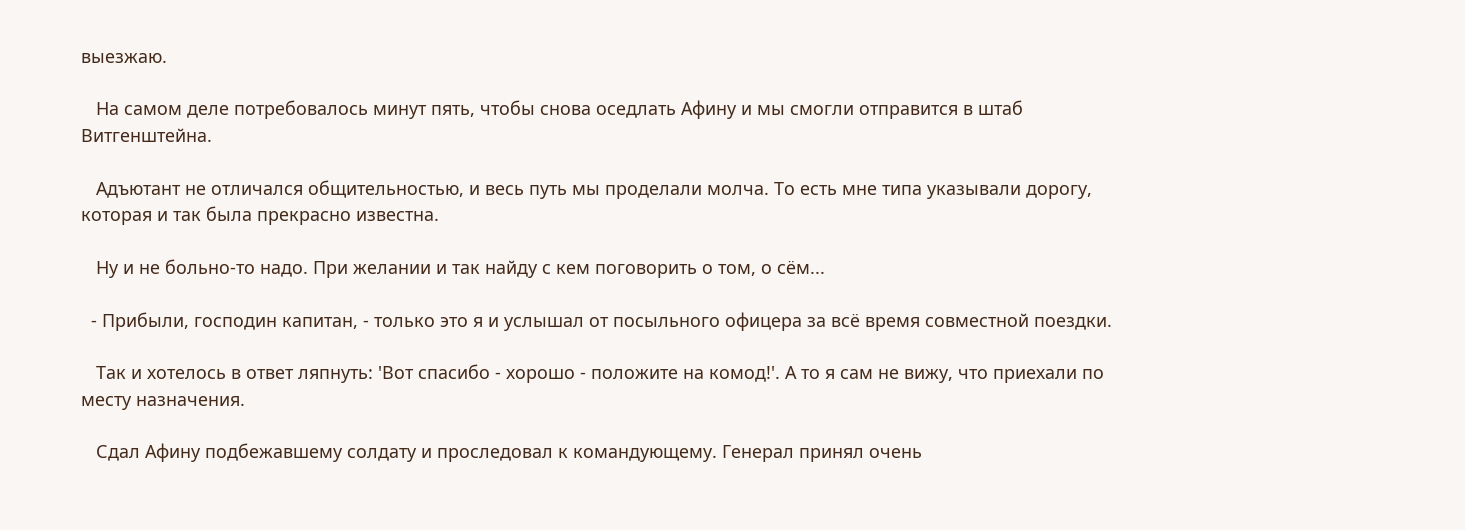выезжаю.

   На самом деле потребовалось минут пять, чтобы снова оседлать Афину и мы смогли отправится в штаб Витгенштейна.

   Адъютант не отличался общительностью, и весь путь мы проделали молча. То есть мне типа указывали дорогу, которая и так была прекрасно известна.

   Ну и не больно-то надо. При желании и так найду с кем поговорить о том, о сём...

  - Прибыли, господин капитан, - только это я и услышал от посыльного офицера за всё время совместной поездки.

   Так и хотелось в ответ ляпнуть: 'Вот спасибо - хорошо - положите на комод!'. А то я сам не вижу, что приехали по месту назначения.

   Сдал Афину подбежавшему солдату и проследовал к командующему. Генерал принял очень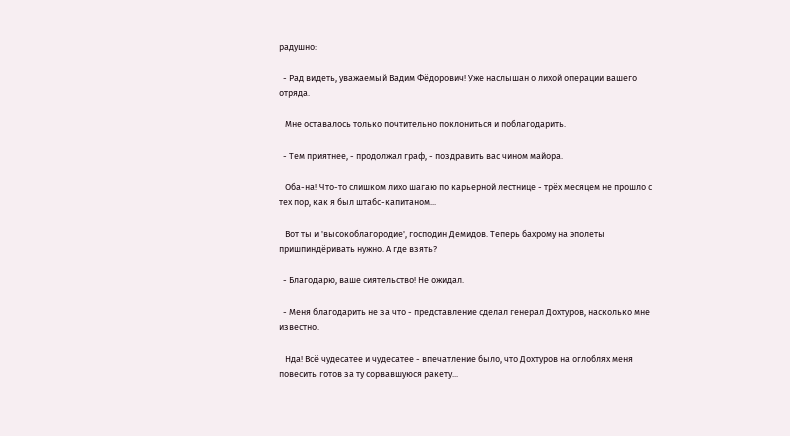радушно:

  - Рад видеть, уважаемый Вадим Фёдорович! Уже наслышан о лихой операции вашего отряда.

   Мне оставалось только почтительно поклониться и поблагодарить.

  - Тем приятнее, - продолжал граф, - поздравить вас чином майора.

   Оба-на! Что-то слишком лихо шагаю по карьерной лестнице - трёх месяцем не прошло с тех пор, как я был штабс-капитаном...

   Вот ты и 'высокоблагородие', господин Демидов. Теперь бахрому на эполеты пришпиндёривать нужно. А где взять?

  - Благодарю, ваше сиятельство! Не ожидал.

  - Меня благодарить не за что - представление сделал генерал Дохтуров, насколько мне известно.

   Нда! Всё чудесатее и чудесатее - впечатление было, что Дохтуров на оглоблях меня повесить готов за ту сорвавшуюся ракету...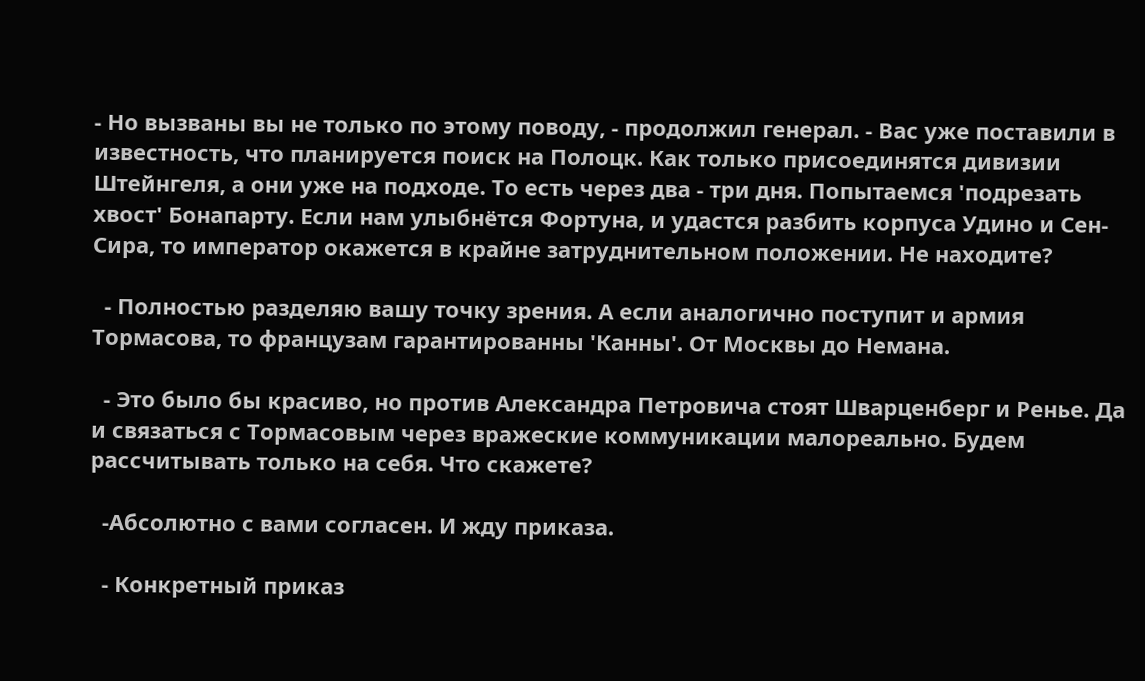- Но вызваны вы не только по этому поводу, - продолжил генерал. - Вас уже поставили в известность, что планируется поиск на Полоцк. Как только присоединятся дивизии Штейнгеля, а они уже на подходе. То есть через два - три дня. Попытаемся 'подрезать хвост' Бонапарту. Если нам улыбнётся Фортуна, и удастся разбить корпуса Удино и Сен-Сира, то император окажется в крайне затруднительном положении. Не находите?

  - Полностью разделяю вашу точку зрения. А если аналогично поступит и армия Тормасова, то французам гарантированны 'Канны'. От Москвы до Немана.

  - Это было бы красиво, но против Александра Петровича стоят Шварценберг и Ренье. Да и связаться с Тормасовым через вражеские коммуникации малореально. Будем рассчитывать только на себя. Что скажете?

  -Абсолютно с вами согласен. И жду приказа.

  - Конкретный приказ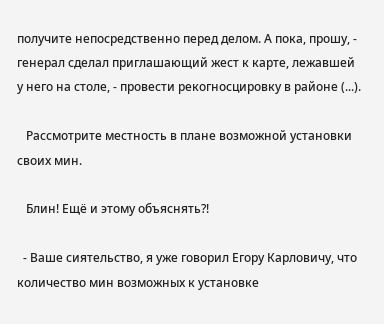получите непосредственно перед делом. А пока, прошу, - генерал сделал приглашающий жест к карте, лежавшей у него на столе, - провести рекогносцировку в районе (...).

   Рассмотрите местность в плане возможной установки своих мин.

   Блин! Ещё и этому объяснять?!

  - Ваше сиятельство, я уже говорил Егору Карловичу, что количество мин возможных к установке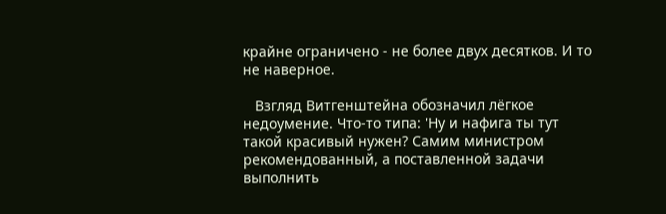крайне ограничено - не более двух десятков. И то не наверное.

   Взгляд Витгенштейна обозначил лёгкое недоумение. Что-то типа: 'Ну и нафига ты тут такой красивый нужен? Самим министром рекомендованный, а поставленной задачи выполнить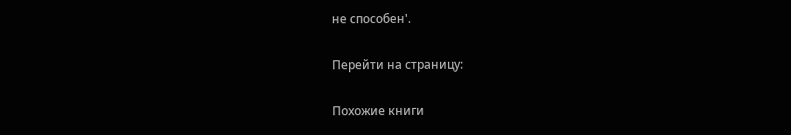не способен'.

Перейти на страницу:

Похожие книги